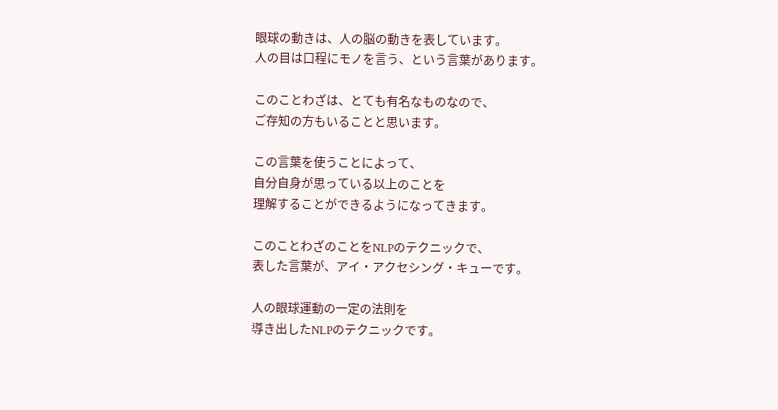眼球の動きは、人の脳の動きを表しています。
人の目は口程にモノを言う、という言葉があります。

このことわざは、とても有名なものなので、
ご存知の方もいることと思います。

この言葉を使うことによって、
自分自身が思っている以上のことを
理解することができるようになってきます。

このことわざのことをNLPのテクニックで、
表した言葉が、アイ・アクセシング・キューです。

人の眼球運動の一定の法則を
導き出したNLPのテクニックです。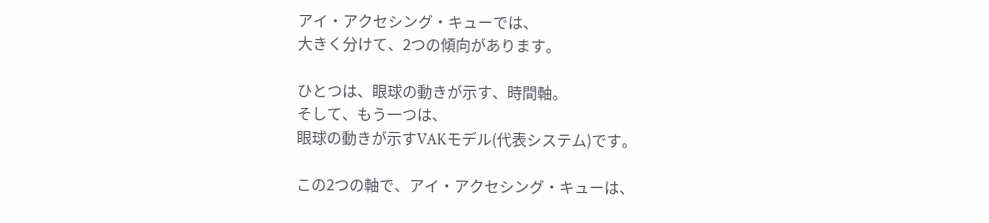アイ・アクセシング・キューでは、
大きく分けて、2つの傾向があります。

ひとつは、眼球の動きが示す、時間軸。
そして、もう一つは、
眼球の動きが示すVAKモデル(代表システム)です。

この2つの軸で、アイ・アクセシング・キューは、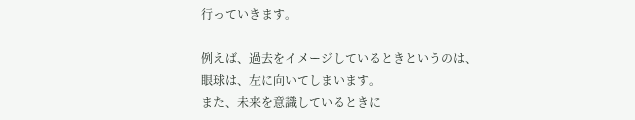行っていきます。

例えば、過去をイメージしているときというのは、
眼球は、左に向いてしまいます。
また、未来を意識しているときに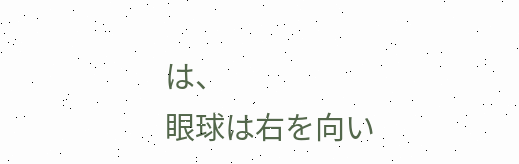は、
眼球は右を向い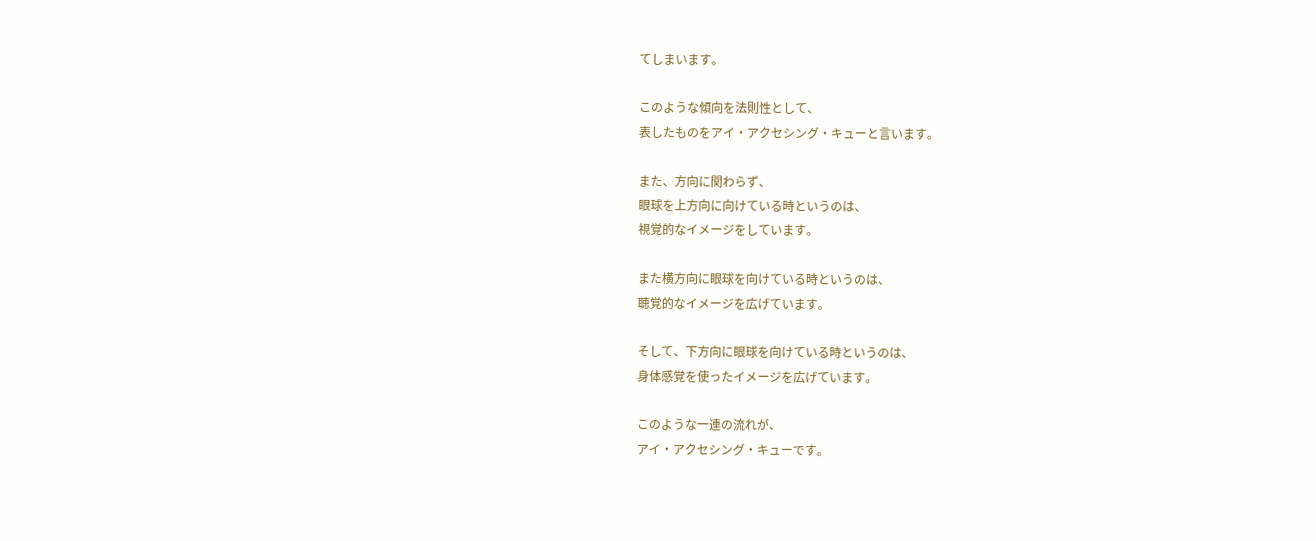てしまいます。

このような傾向を法則性として、
表したものをアイ・アクセシング・キューと言います。

また、方向に関わらず、
眼球を上方向に向けている時というのは、
視覚的なイメージをしています。

また横方向に眼球を向けている時というのは、
聴覚的なイメージを広げています。

そして、下方向に眼球を向けている時というのは、
身体感覚を使ったイメージを広げています。

このような一連の流れが、
アイ・アクセシング・キューです。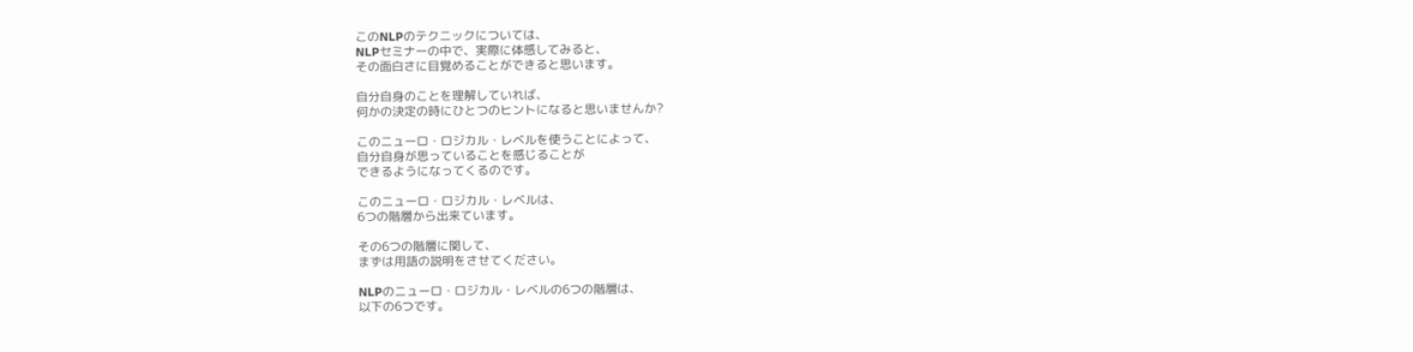このNLPのテクニックについては、
NLPセミナーの中で、実際に体感してみると、
その面白さに目覚めることができると思います。

自分自身のことを理解していれば、
何かの決定の時にひとつのヒントになると思いませんか?

このニューロ・ロジカル・レベルを使うことによって、
自分自身が思っていることを感じることが
できるようになってくるのです。

このニューロ・ロジカル・レベルは、
6つの階層から出来ています。

その6つの階層に関して、
まずは用語の説明をさせてください。

NLPのニューロ・ロジカル・レベルの6つの階層は、
以下の6つです。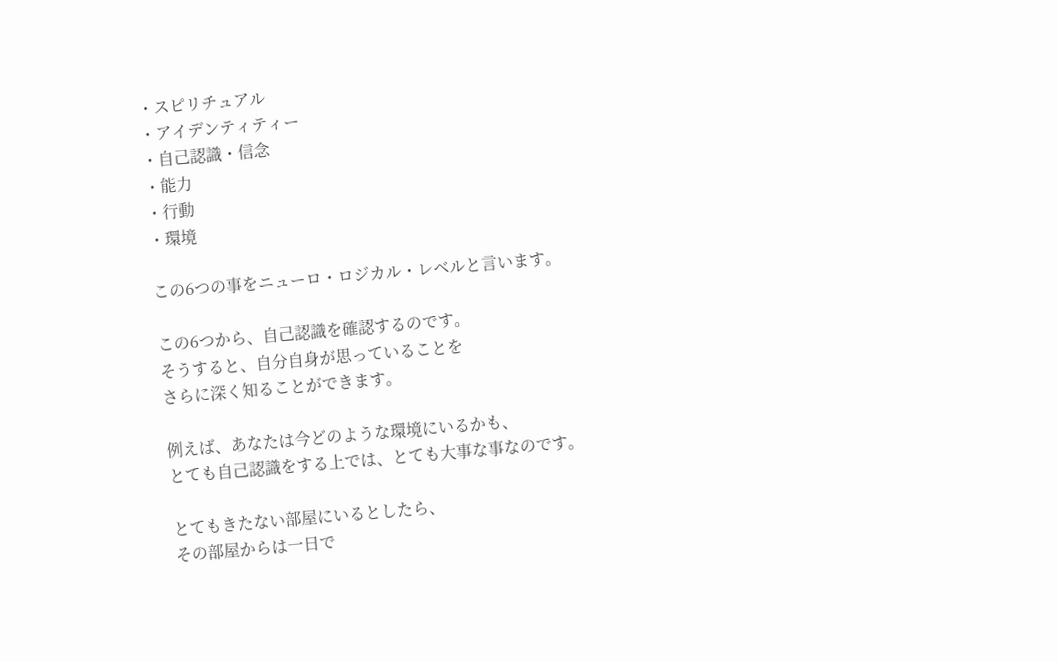・スピリチュアル
・アイデンティティー
・自己認識・信念
・能力
・行動
・環境

この6つの事をニューロ・ロジカル・レベルと言います。

この6つから、自己認識を確認するのです。
そうすると、自分自身が思っていることを
さらに深く知ることができます。

例えば、あなたは今どのような環境にいるかも、
とても自己認識をする上では、とても大事な事なのです。

とてもきたない部屋にいるとしたら、
その部屋からは一日で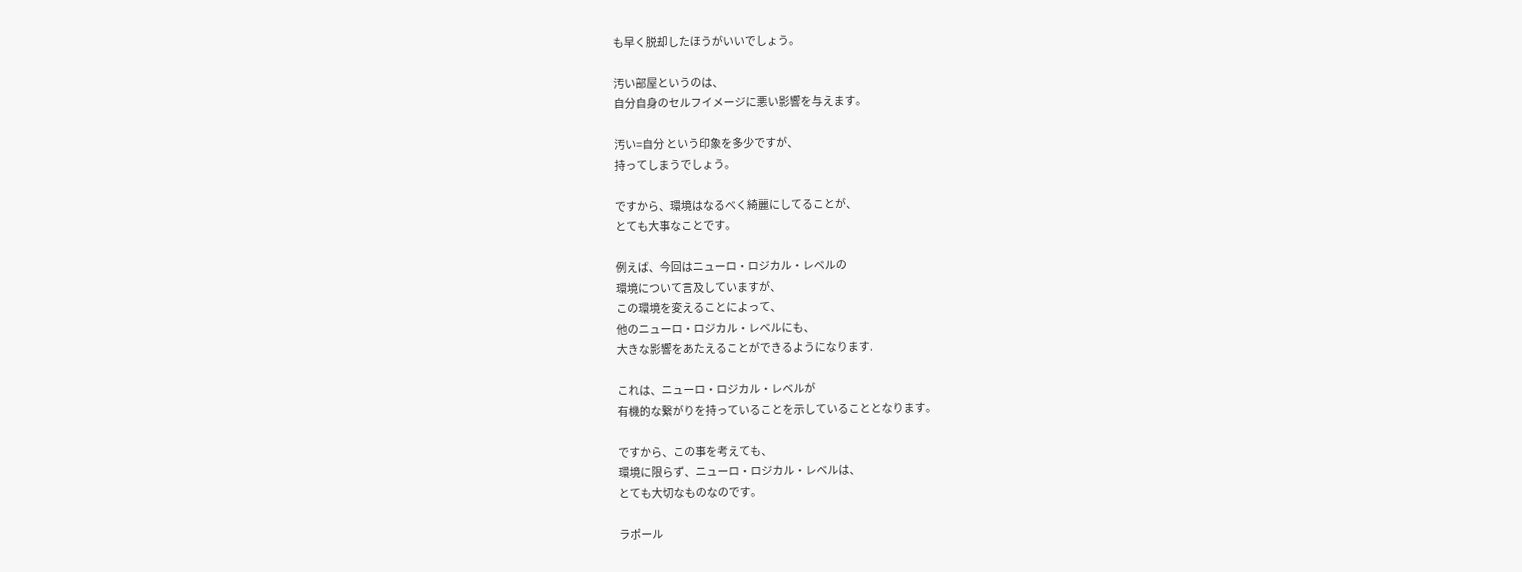も早く脱却したほうがいいでしょう。

汚い部屋というのは、
自分自身のセルフイメージに悪い影響を与えます。

汚い=自分 という印象を多少ですが、
持ってしまうでしょう。

ですから、環境はなるべく綺麗にしてることが、
とても大事なことです。

例えば、今回はニューロ・ロジカル・レベルの
環境について言及していますが、
この環境を変えることによって、
他のニューロ・ロジカル・レベルにも、
大きな影響をあたえることができるようになります.

これは、ニューロ・ロジカル・レベルが
有機的な繋がりを持っていることを示していることとなります。

ですから、この事を考えても、
環境に限らず、ニューロ・ロジカル・レベルは、
とても大切なものなのです。

ラポール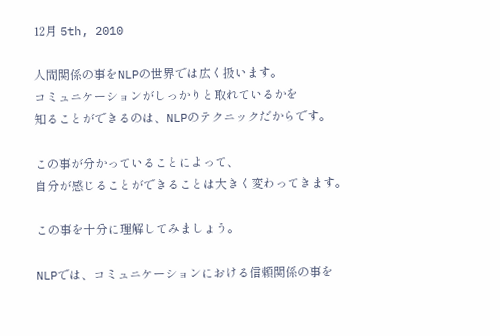12月 5th, 2010

人間関係の事をNLPの世界では広く扱います。
コミュニケーションがしっかりと取れているかを
知ることができるのは、NLPのテクニックだからです。

この事が分かっていることによって、
自分が感じることができることは大きく変わってきます。

この事を十分に理解してみましょう。

NLPでは、コミュニケーションにおける信頼関係の事を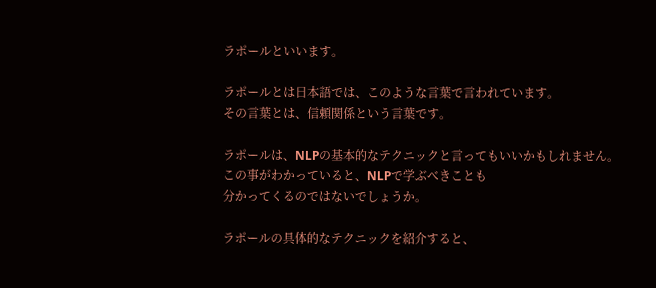ラポールといいます。

ラポールとは日本語では、このような言葉で言われています。
その言葉とは、信頼関係という言葉です。

ラポールは、NLPの基本的なテクニックと言ってもいいかもしれません。
この事がわかっていると、NLPで学ぶべきことも
分かってくるのではないでしょうか。

ラポールの具体的なテクニックを紹介すると、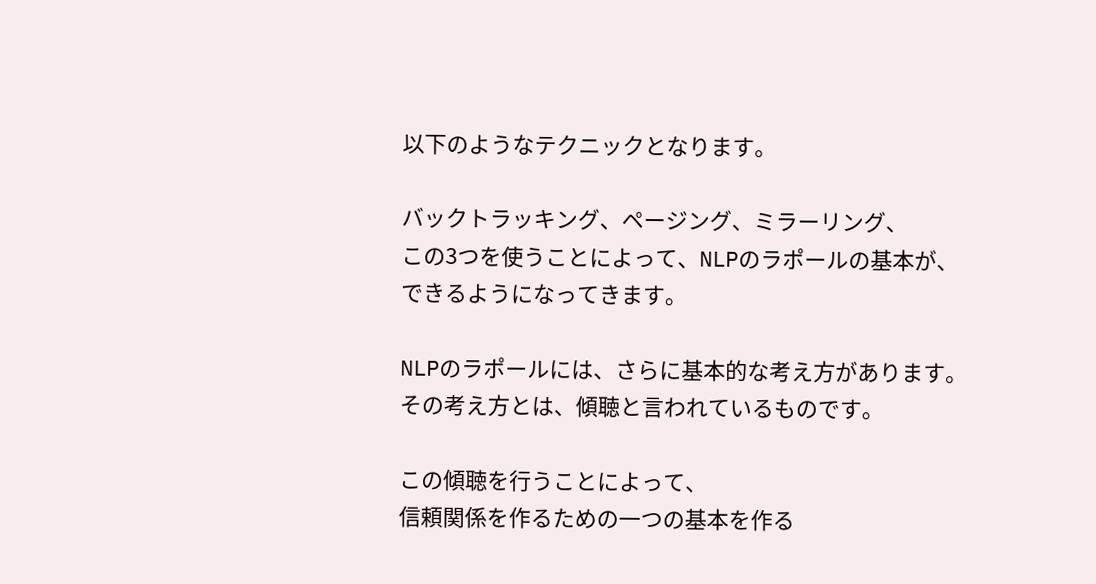以下のようなテクニックとなります。

バックトラッキング、ページング、ミラーリング、
この3つを使うことによって、NLPのラポールの基本が、
できるようになってきます。

NLPのラポールには、さらに基本的な考え方があります。
その考え方とは、傾聴と言われているものです。

この傾聴を行うことによって、
信頼関係を作るための一つの基本を作る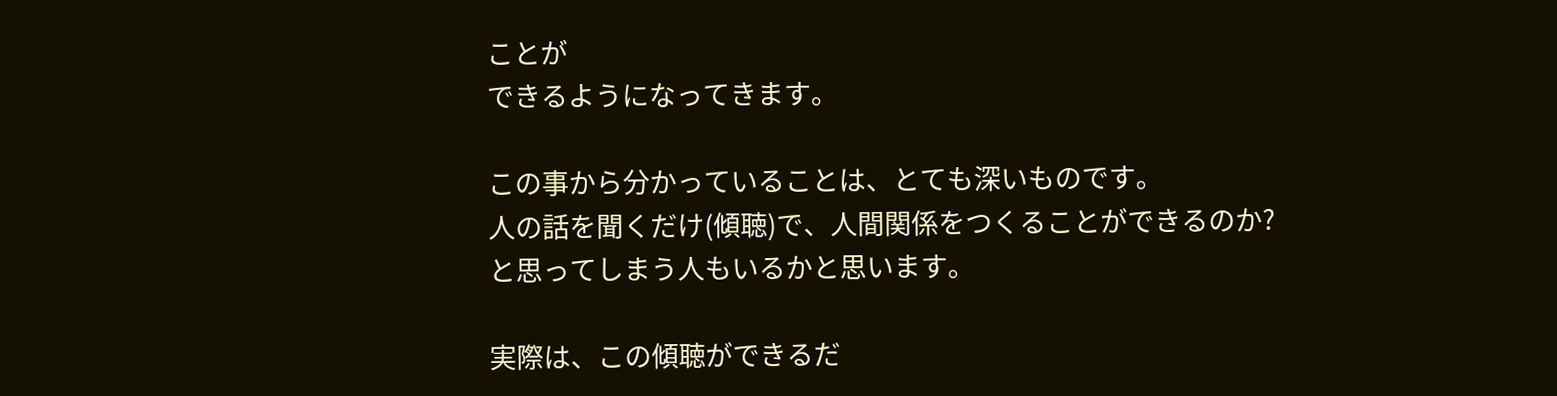ことが
できるようになってきます。

この事から分かっていることは、とても深いものです。
人の話を聞くだけ(傾聴)で、人間関係をつくることができるのか?
と思ってしまう人もいるかと思います。

実際は、この傾聴ができるだ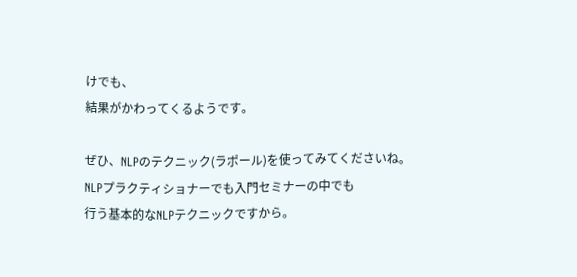けでも、
結果がかわってくるようです。

ぜひ、NLPのテクニック(ラポール)を使ってみてくださいね。
NLPプラクティショナーでも入門セミナーの中でも
行う基本的なNLPテクニックですから。